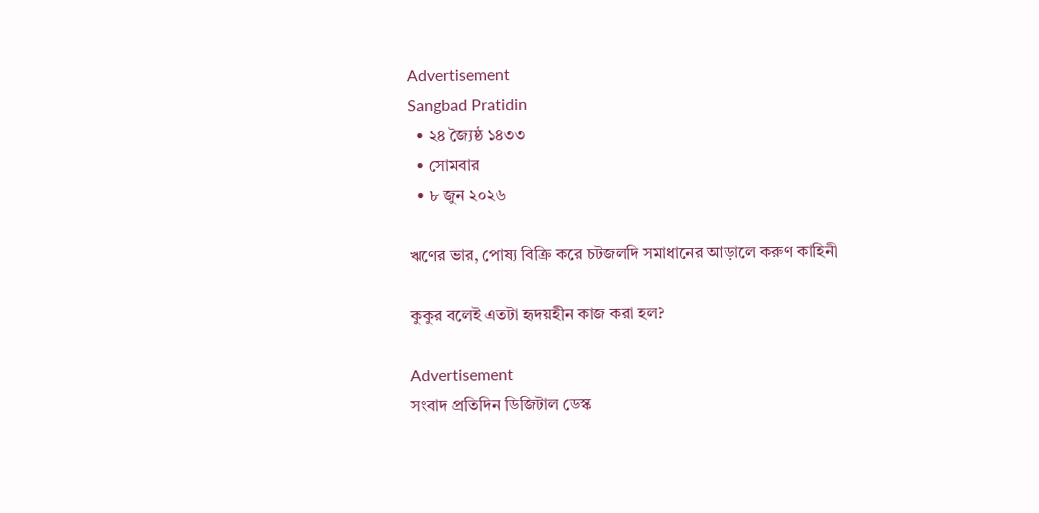Advertisement
Sangbad Pratidin
  • ২৪ জ্যৈষ্ঠ ১৪৩৩
  • সোমবার
  • ৮ জুন ২০২৬

ঋণের ভার, পোষ্য বিক্রি করে চটজলদি সমাধানের আড়ালে করুণ কাহিনী

কুকুর বলেই এতটা হৃদয়হীন কাজ করা হল?

Advertisement
সংবাদ প্রতিদিন ডিজিটাল ডেস্ক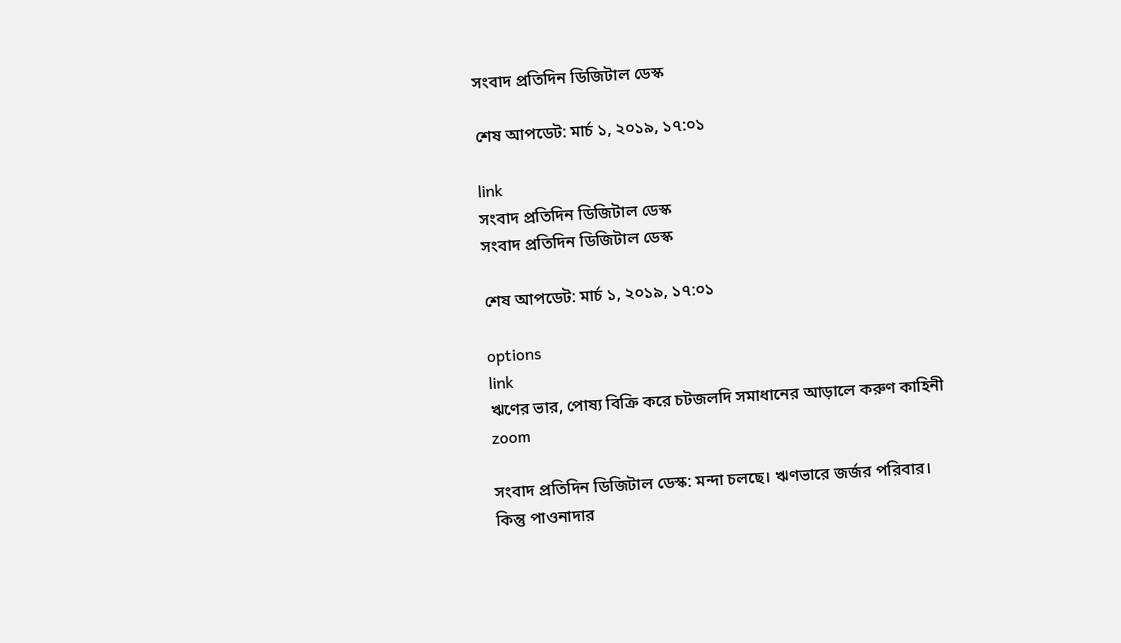সংবাদ প্রতিদিন ডিজিটাল ডেস্ক

শেষ আপডেট: মার্চ ১, ২০১৯, ১৭:০১

link
সংবাদ প্রতিদিন ডিজিটাল ডেস্ক
সংবাদ প্রতিদিন ডিজিটাল ডেস্ক

শেষ আপডেট: মার্চ ১, ২০১৯, ১৭:০১

options
link
ঋণের ভার, পোষ্য বিক্রি করে চটজলদি সমাধানের আড়ালে করুণ কাহিনী zoom

সংবাদ প্রতিদিন ডিজিটাল ডেস্ক: মন্দা চলছে। ঋণভারে জর্জর পরিবার। কিন্তু পাওনাদার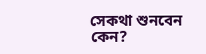সেকথা শুনবেন কেন?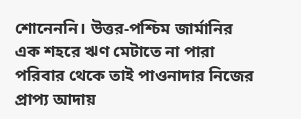শোনেননি। উত্তর-পশ্চিম জার্মানির এক শহরে ঋণ মেটাতে না পারা পরিবার থেকে তাই পাওনাদার নিজের প্রাপ্য আদায়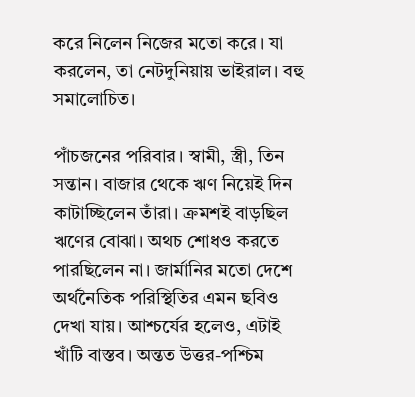করে নিলেন নিজের মতো করে। যা করলেন, তা নেটদুনিয়ায় ভাইরাল। বহু সমালোচিত।

পাঁচজনের পরিবার। স্বামী, স্ত্রী, তিন সন্তান। বাজার থেকে ঋণ নিয়েই দিন কাটাচ্ছিলেন তাঁরা। ক্রমশই বাড়ছিল ঋণের বোঝা। অথচ শোধও করতে পারছিলেন না। জার্মানির মতো দেশে অর্থনৈতিক পরিস্থিতির এমন ছবিও দেখা যায়। আশ্চর্যের হলেও, এটাই খাঁটি বাস্তব। অন্তত উত্তর-পশ্চিম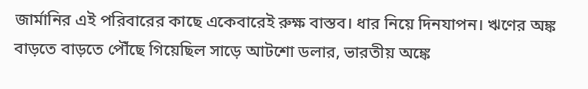জার্মানির এই পরিবারের কাছে একেবারেই রুক্ষ বাস্তব। ধার নিয়ে দিনযাপন। ঋণের অঙ্ক বাড়তে বাড়তে পৌঁছে গিয়েছিল সাড়ে আটশো ডলার, ভারতীয় অঙ্কে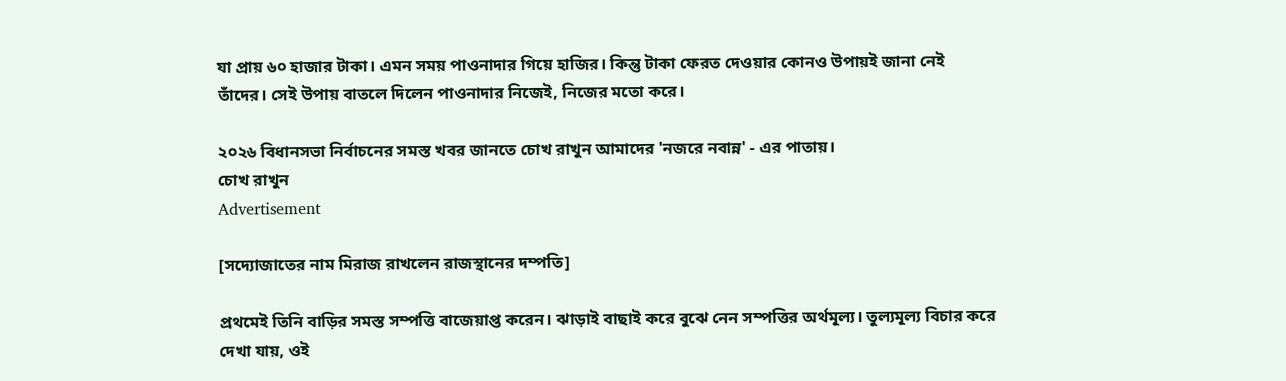যা প্রায় ৬০ হাজার টাকা। এমন সময় পাওনাদার গিয়ে হাজির। কিন্তু টাকা ফেরত দেওয়ার কোনও উপায়ই জানা নেই তাঁদের। সেই উপায় বাতলে দিলেন পাওনাদার নিজেই, নিজের মতো করে।

২০২৬ বিধানসভা নির্বাচনের সমস্ত খবর জানতে চোখ রাখুন আমাদের 'নজরে নবান্ন' - এর পাতায়।
চোখ রাখুন
Advertisement

[সদ্যোজাতের নাম মিরাজ রাখলেন রাজস্থানের দম্পতি]

প্রথমেই তিনি বাড়ির সমস্ত সম্পত্তি বাজেয়াপ্ত করেন। ঝাড়াই বাছাই করে বুঝে নেন সম্পত্তির অর্থমূল্য। তুল্যমূল্য বিচার করে দেখা যায়, ওই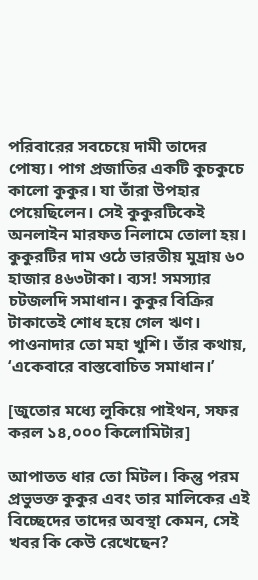পরিবারের সবচেয়ে দামী তাদের পোষ্য। পাগ প্রজাতির একটি কুচকুচে কালো কুকুর। যা তাঁরা উপহার পেয়েছিলেন। সেই কুকুরটিকেই অনলাইন মারফত নিলামে তোলা হয়। কুকুরটির দাম ওঠে ভারতীয় মুদ্রায় ৬০ হাজার ৪৬৩টাকা। ব্যস! সমস্যার চটজলদি সমাধান। কুকুর বিক্রির টাকাতেই শোধ হয়ে গেল ঋণ। পাওনাদার তো মহা খুশি। তাঁর কথায়, ‘একেবারে বাস্তবোচিত সমাধান।’

[জুতোর মধ্যে লুকিয়ে পাইথন, সফর করল ১৪,০০০ কিলোমিটার]

আপাতত ধার তো মিটল। কিন্তু পরম প্রভুভক্ত কুকুর এবং তার মালিকের এই বিচ্ছেদের তাদের অবস্থা কেমন, সেই খবর কি কেউ রেখেছেন?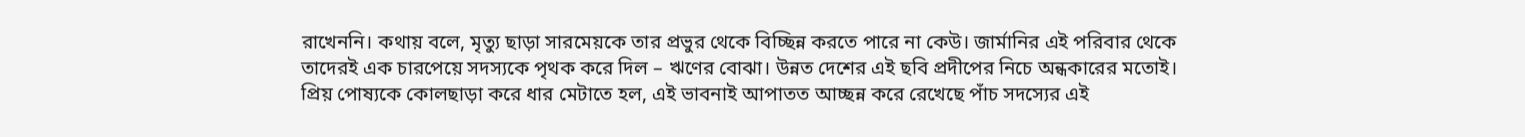রাখেননি। কথায় বলে, মৃত্যু ছাড়া সারমেয়কে তার প্রভুর থেকে বিচ্ছিন্ন করতে পারে না কেউ। জার্মানির এই পরিবার থেকে তাদেরই এক চারপেয়ে সদস্যকে পৃথক করে দিল – ঋণের বোঝা। উন্নত দেশের এই ছবি প্রদীপের নিচে অন্ধকারের মতোই। প্রিয় পোষ্যকে কোলছাড়া করে ধার মেটাতে হল, এই ভাবনাই আপাতত আচ্ছন্ন করে রেখেছে পাঁচ সদস্যের এই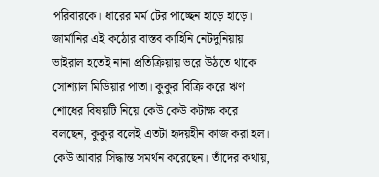পরিবারকে। ধারের মর্ম টের পাচ্ছেন হাড়ে হাড়ে। জার্মানির এই কঠোর বাস্তব কাহিনি নেটদুনিয়ায় ভাইরাল হতেই নানা প্রতিক্রিয়ায় ভরে উঠতে থাকে সোশ্যাল মিডিয়ার পাতা। কুকুর বিক্রি করে ঋণ শোধের বিষয়টি নিয়ে কেউ কেউ কটাক্ষ করে বলছেন, কুকুর বলেই এতটা হৃদয়হীন কাজ করা হল। কেউ আবার সিদ্ধান্ত সমর্থন করেছেন। তাঁদের কথায়,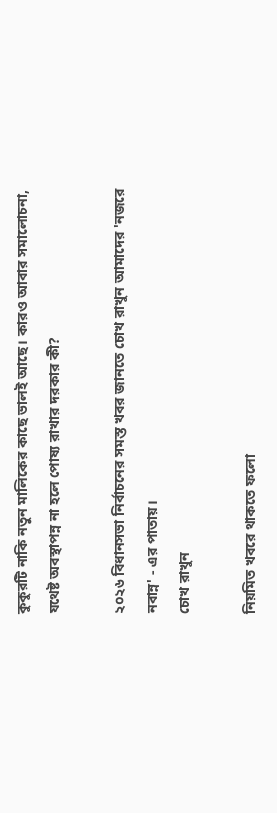কুকুরটি নাকি নতুন মালিকের কাছে ভালই আছে। কারও আবার সমালোচনা, যথেষ্ট অবস্থাপন্ন না হলে পোষ্য রাখার দরকার কী?

২০২৬ বিধানসভা নির্বাচনের সমস্ত খবর জানতে চোখ রাখুন আমাদের 'নজরে নবান্ন' - এর পাতায়।
চোখ রাখুন

নিয়মিত খবরে থাকতে ফলো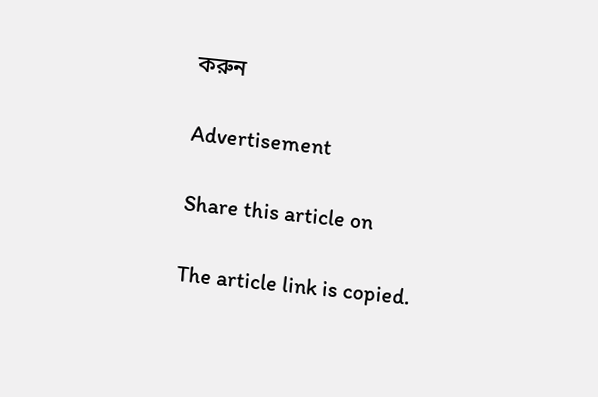করুন

Advertisement

Share this article on

The article link is copied.